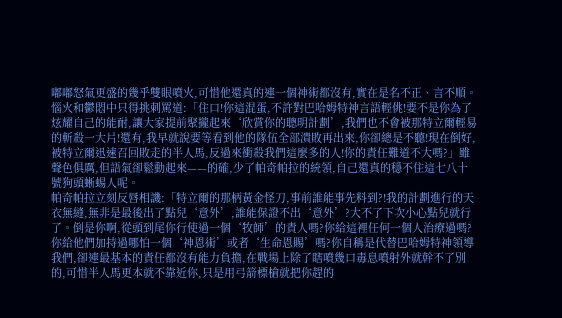嘟嘟怒氣更盛的幾乎雙眼噴火,可惜他還真的連一個神術都沒有,實在是名不正、言不順。惱火和鬱悶中只得挑刺罵道:「住口!你這混蛋,不許對巴哈姆特神言語輕佻!要不是你為了炫耀自己的能耐,讓大家提前聚攏起來‘欣賞你的聰明計劃’,我們也不會被那特立爾輕易的斬殺一大片!還有,我早就說要等看到他的隊伍全部潰敗再出來,你卻總是不聽!現在倒好,被特立爾迅速召回敗走的半人馬,反過來衝殺我們這麼多的人!你的責任難道不大嗎?」雖聲色俱厲,但語氣卻鬆動起來——的確,少了帕奇帕拉的統領,自己還真的穩不住這七八十號狗頭蜥蜴人呢。
帕奇帕拉立刻反唇相譏:「特立爾的那柄黃金怪刀,事前誰能事先料到?!我的計劃進行的天衣無縫,無非是最後出了點兒‘意外’,誰能保證不出‘意外’?大不了下次小心點兒就行了。倒是你啊,從頭到尾你行使過一個‘牧師’的責人嗎?你給這裡任何一個人治療過嗎?你給他們加持過哪怕一個‘神恩術’或者‘生命恩賜’嗎?你自稱是代替巴哈姆特神領導我們,卻連最基本的責任都沒有能力負擔,在戰場上除了瞎噴幾口毒息噴射外就幹不了別的,可惜半人馬更本就不靠近你,只是用弓箭標槍就把你趕的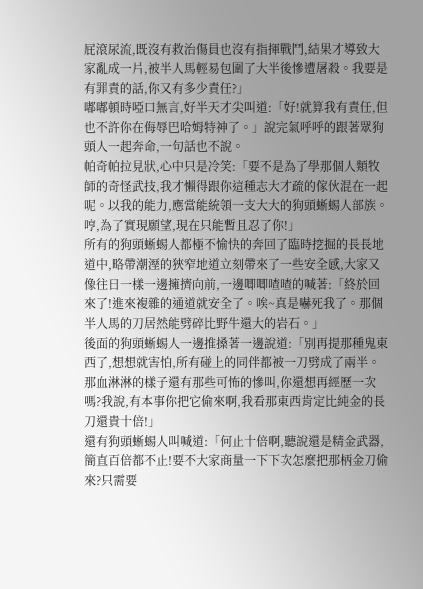屁滾尿流,既沒有救治傷員也沒有指揮戰鬥,結果才導致大家亂成一片,被半人馬輕易包圍了大半後慘遭屠殺。我要是有罪責的話,你又有多少責任?」
嘟嘟頓時啞口無言,好半天才尖叫道:「好!就算我有責任,但也不許你在侮辱巴哈姆特神了。」說完氣呼呼的跟著眾狗頭人一起奔命,一句話也不說。
帕奇帕拉見狀,心中只是冷笑:「要不是為了學那個人類牧師的奇怪武技,我才懶得跟你這種志大才疏的傢伙混在一起呢。以我的能力,應當能統領一支大大的狗頭蜥蜴人部族。哼,為了實現願望,現在只能暫且忍了你!」
所有的狗頭蜥蜴人都極不愉快的奔回了臨時挖掘的長長地道中,略帶潮溼的狹窄地道立刻帶來了一些安全感,大家又像往日一樣一邊擁擠向前,一邊唧唧喳喳的喊著:「終於回來了!進來複雜的通道就安全了。唉~真是嚇死我了。那個半人馬的刀居然能劈碎比野牛還大的岩石。」
後面的狗頭蜥蜴人一邊推搡著一邊說道:「別再提那種鬼東西了,想想就害怕,所有碰上的同伴都被一刀劈成了兩半。那血淋淋的樣子還有那些可怖的慘叫,你還想再經歷一次嗎?我說,有本事你把它偷來啊,我看那東西肯定比純金的長刀還貴十倍!」
還有狗頭蜥蜴人叫喊道:「何止十倍啊,聽說還是精金武器,簡直百倍都不止!要不大家商量一下下次怎麼把那柄金刀偷來?只需要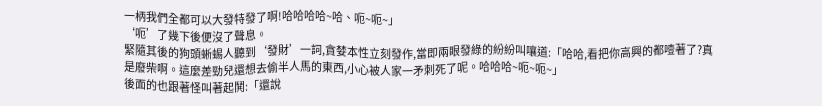一柄我們全都可以大發特發了啊!哈哈哈哈~哈、呃~呃~」
‘呃’了幾下後便沒了聲息。
緊隨其後的狗頭蜥蜴人聽到‘發財’一詞,貪婪本性立刻發作,當即兩眼發綠的紛紛叫嚷道:「哈哈,看把你高興的都噎著了?真是廢柴啊。這麼差勁兒還想去偷半人馬的東西,小心被人家一矛刺死了呢。哈哈哈~呃~呃~」
後面的也跟著怪叫著起鬨:「還說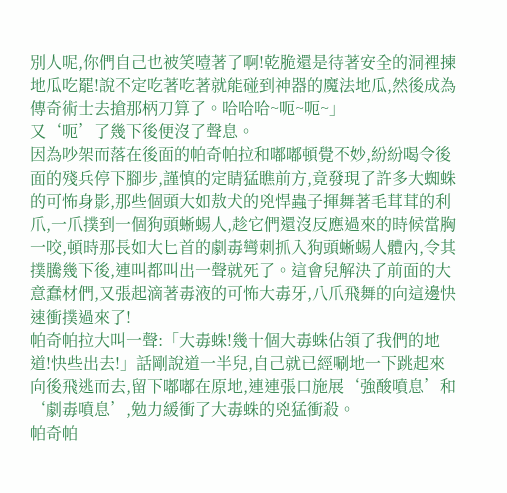別人呢,你們自己也被笑噎著了啊!乾脆還是待著安全的洞裡揀地瓜吃罷!說不定吃著吃著就能碰到神器的魔法地瓜,然後成為傳奇術士去搶那柄刀算了。哈哈哈~呃~呃~」
又‘呃’了幾下後便沒了聲息。
因為吵架而落在後面的帕奇帕拉和嘟嘟頓覺不妙,紛紛喝令後面的殘兵停下腳步,謹慎的定睛猛瞧前方,竟發現了許多大蜘蛛的可怖身影,那些個頭大如敖犬的兇悍蟲子揮舞著毛茸茸的利爪,一爪撲到一個狗頭蜥蜴人,趁它們還沒反應過來的時候當胸一咬,頓時那長如大匕首的劇毒彎刺抓入狗頭蜥蜴人體內,令其撲騰幾下後,連叫都叫出一聲就死了。這會兒解決了前面的大意蠢材們,又張起滴著毒液的可怖大毒牙,八爪飛舞的向這邊快速衝撲過來了!
帕奇帕拉大叫一聲:「大毒蛛!幾十個大毒蛛佔領了我們的地道!快些出去!」話剛說道一半兒,自己就已經唰地一下跳起來向後飛逃而去,留下嘟嘟在原地,連連張口施展‘強酸噴息’和‘劇毒噴息’,勉力緩衝了大毒蛛的兇猛衝殺。
帕奇帕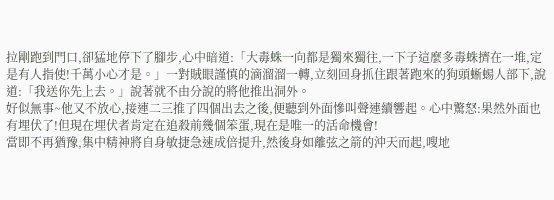拉剛跑到門口,卻猛地停下了腳步,心中暗道:「大毒蛛一向都是獨來獨往,一下子這麼多毒蛛擠在一堆,定是有人指使!千萬小心才是。」一對賊眼謹慎的滴溜溜一轉,立刻回身抓住跟著跑來的狗頭蜥蜴人部下,說道:「我送你先上去。」說著就不由分說的將他推出洞外。
好似無事~他又不放心,接連二三推了四個出去之後,便聽到外面慘叫聲連續響起。心中驚怒:果然外面也有埋伏了!但現在埋伏者肯定在追殺前幾個笨蛋,現在是唯一的活命機會!
當即不再猶豫,集中精神將自身敏捷急速成倍提升,然後身如離弦之箭的沖天而起,嗖地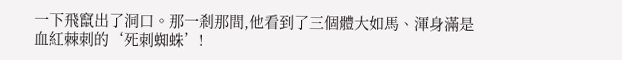一下飛竄出了洞口。那一剎那間,他看到了三個體大如馬、渾身滿是血紅棘刺的‘死刺蜘蛛’!